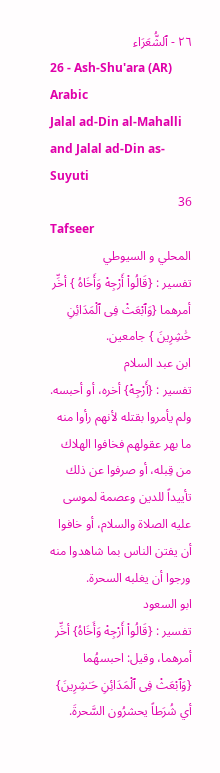٢٦ - ٱلشُّعَرَاء
26 - Ash-Shu'ara (AR)
Arabic
Jalal ad-Din al-Mahalli and Jalal ad-Din as-Suyuti
36
Tafseer
المحلي و السيوطي
تفسير : {قَالُواْ أَرْجِهْ وَأَخَاهُ } أخِّر أمرهما {وَٱبْعَثْ فِى ٱلْمَدَائِنِ حَٰشِرِينَ } جامعين.
ابن عبد السلام
تفسير : {أَرْجِهْ} أخره، أو أحبسه. ولم يأمروا بقتله لأنهم رأوا منه ما بهر عقولهم فخافوا الهلاك من قِبله، أو صرفوا عن ذلك تأييداً للدين وعصمة لموسى عليه الصلاة والسلام، أو خافوا أن يفتن الناس بما شاهدوا منه ورجوا أن يغلبه السحرة.
ابو السعود
تفسير : {قَالُواْ أَرْجِهْ وَأَخَاهُ} أخِّر أمرهما، وقيل: احبسهُما {وَٱبْعَثْ فِى ٱلْمَدَائِنِ حَـٰشِرِينَ} أي شُرَطاً يحشرُون السَّحرةَ.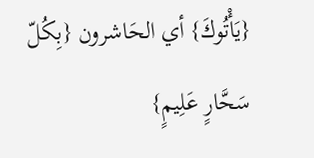{يَأْتُوكَ} أي الحَاشرون {بِكُلّ سَحَّارٍ عَلِيمٍ}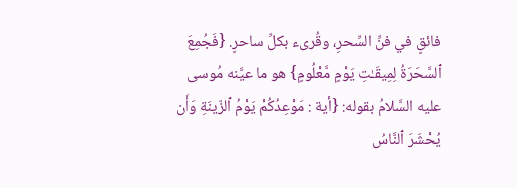فائقٍ في فنِّ السِّحرِ، وقُرىء بكلِّ ساحرٍ. {فَجُمِعَ ٱلسَّحَرَةُ لِمِيقَـٰتِ يَوْمٍ مَّعْلُومٍ} هو ما عيَّنه مُوسى عليه السَّلامُ بقوله: {أية : مَوْعِدُكُمْ يَوْمُ ٱلزّينَةِ وَأَن يُحْشَرَ ٱلنَّاسُ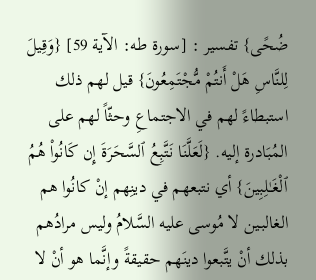ضُحًى} تفسير : [سورة طه: الآية 59] {وَقِيلَ لِلنَّاسِ هَلْ أَنتُمْ مُّجْتَمِعُونَ} قيل لهم ذلك استبطاءً لهم في الاجتماعِ وحثّاً لهم على المُبَادرة إليه. {لَعَلَّنَا نَتَّبِعُ ٱلسَّحَرَةَ إِن كَانُواْ هُمُ ٱلْغَـٰلِبِينَ} أي نتبعهم في دينِهم إنْ كانُوا هم الغالبـين لا مُوسى عليه السَّلامُ وليس مرادُهم بذلك أنْ يتَّبعوا دينَهم حقيقةً وإنَّما هو أنْ لا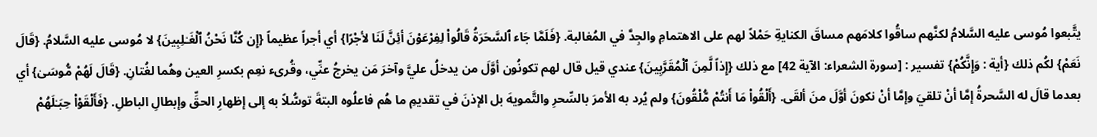يتَّبعوا مُوسى عليه السَّلامُ لكنَّهم ساقُوا كلامَهم مساقَ الكنايةِ حَمْلاً لهم على الاهتمامِ والجِدَّ في المُغالبة. {فَلَمَّا جَاء ٱلسَّحَرَةُ قَالُواْ لِفِرْعَوْنَ أئِنَّ لَنَا لأجْرًا} أي أجراً عظيماً {إِن كُنَّا نَحْنُ ٱلْغَـٰلِبِينَ} لا مُوسى عليه السَّلامُ. {قَالَ نَعَمْ} لكُم ذلك {أية : وَإِنَّكُمْ} تفسير : [سورة الشعراء: الآية 42] مع ذلك {إِذاً لَّمِنَ ٱلْمُقَرَّبِينَ} عندي قيل قال لهم تكونُون أوَّلَ من يدخلُ عليَّ وآخرَ مَن يخرجُ عنِّي، وقُرىء نعِم بكسرِ العين وهُما لغُتانِ. {قَالَ لَهُمْ مُّوسَىٰ} أي بعدما قالَ له السَّحرةُ إمَّا أنْ تلقيَ وإمَّا أنْ نكونَ أوَّلَ منَ ألقَى. {أَلْقُواْ مَا أَنتُمْ مُّلْقُونَ} ولم يُرد به الأمرَ بالسِّحرِ والتَّمويهَ بل الإذنَ في تقديمِ ما هُم فاعلُوه البتةَ توسُّلاً به إلى إظهارِ الحقِّ وإبطالِ الباطلِ. {فَأَلْقَوْاْ حِبَـٰلَهُمْ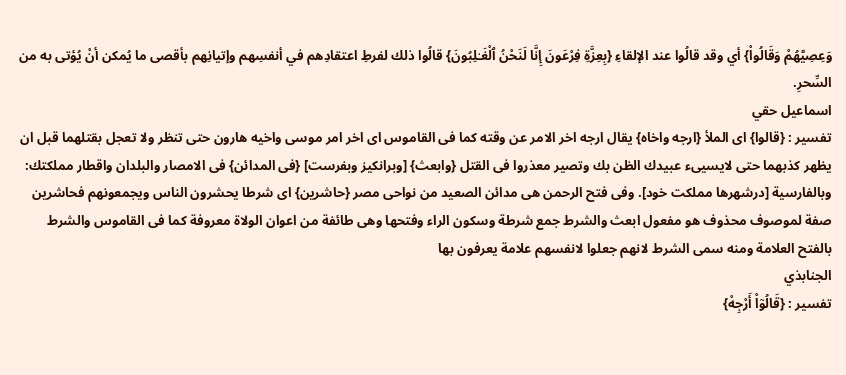وَعِصِيَّهُمْ وَقَالُواْ} أي وقد قالُوا عند الإلقاءِ {بِعِزَّةِ فِرْعَونَ إِنَّا لَنَحْنُ ٱلْغَـٰلِبُونَ} قالُوا ذلك لفرطِ اعتقادِهم في أنفسِهم وإتيانِهم بأقصى ما يُمكن أنْ يُؤتى به من السِّحرِ.
اسماعيل حقي
تفسير : {قالوا} اى الملأ {ارجه واخاه} يقال ارجه اخر الامر عن وقته كما فى القاموس اى اخر امر موسى واخيه هارون حتى تنظر ولا تعجل بقتلهما قبل ان يظهر كذبهما حتى لايسيىء عبيدك الظن بك وتصير معذروا فى القتل {وابعث} [وبرانكيز وبفرست] {فى المدائن} فى الامصار والبلدان واقطار مملكتك: وبالفارسية [درشهرها مملكت خود]. وفى فتح الرحمن هى مدائن الصعيد من نواحى مصر {حاشرين} اى شرطا يحشرون الناس ويجمعونهم فحاشرين صفة لموصوف محذوف هو مفعول ابعث والشرط جمع شرطة وسكون الراء وفتحها وهى طائفة من اعوان الولاة معروفة كما فى القاموس والشرط بالفتح العلامة ومنه سمى الشرط لانهم جعلوا لانفسهم علامة يعرفون بها
الجنابذي
تفسير : {قَالُوۤاْ أَرْجِهْ}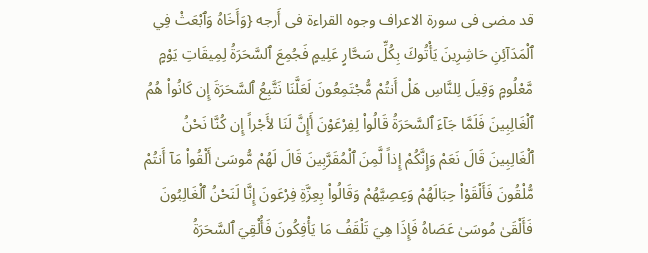قد مضى فى سورة الاعراف وجوه القراءة فى أَرجه {وَأَخَاهُ وَٱبْعَثْ فِي ٱلْمَدَآئِنِ حَاشِرِينَ يَأْتُوكَ بِكُلِّ سَحَّارٍ عَلِيمٍ فَجُمِعَ ٱلسَّحَرَةُ لِمِيقَاتِ يَوْمٍ مَّعْلُومٍ وَقِيلَ لِلنَّاسِ هَلْ أَنتُمْ مُّجْتَمِعُونَ لَعَلَّنَا نَتَّبِعُ ٱلسَّحَرَةَ إِن كَانُواْ هُمُ ٱلْغَالِبِينَ فَلَمَّا جَآءَ ٱلسَّحَرَةُ قَالُواْ لِفِرْعَوْنَ أَإِنَّ لَنَا لأَجْراً إِن كُنَّا نَحْنُ ٱلْغَالِبِينَ قَالَ نَعَمْ وَإِنَّكُمْ إِذاً لَّمِنَ ٱلْمُقَرَّبِينَ قَالَ لَهُمْ مُّوسَىٰ أَلْقُواْ مَآ أَنتُمْ مُّلْقُونَ فَأَلْقَوْاْ حِبَالَهُمْ وَعِصِيَّهُمْ وَقَالُواْ بِعِزَّةِ فِرْعَونَ إِنَّا لَنَحْنُ ٱلْغَالِبُونَ فَأَلْقَىٰ مُوسَىٰ عَصَاهُ فَإِذَا هِيَ تَلْقَفُ مَا يَأْفِكُونَ فَأُلْقِيَ ٱلسَّحَرَةُ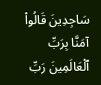سَاجِدِينَ قَالُواْ آمَنَّا بِرَبِّ ٱلْعَالَمِينَ رَبِّ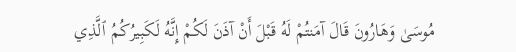مُوسَىٰ وَهَارُونَ قَالَ آمَنتُمْ لَهُ قَبْلَ أَنْ آذَنَ لَكُمْ إِنَّهُ لَكَبِيرُكُمُ ٱلَّذِي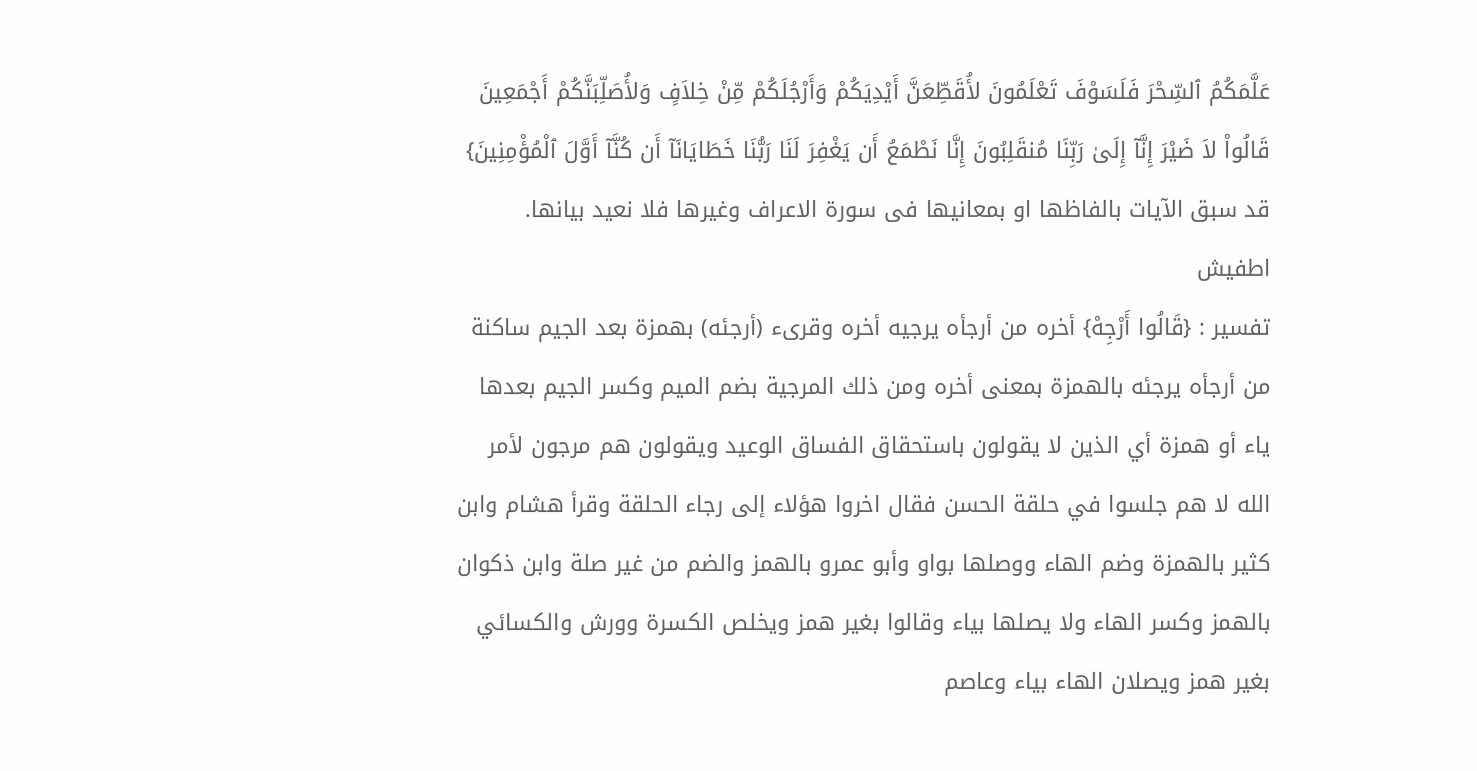عَلَّمَكُمُ ٱلسِّحْرَ فَلَسَوْفَ تَعْلَمُونَ لأُقَطِّعَنَّ أَيْدِيَكُمْ وَأَرْجُلَكُمْ مِّنْ خِلاَفٍ وَلأُصَلِّبَنَّكُمْ أَجْمَعِينَ قَالُواْ لاَ ضَيْرَ إِنَّآ إِلَىٰ رَبِّنَا مُنقَلِبُونَ إِنَّا نَطْمَعُ أَن يَغْفِرَ لَنَا رَبُّنَا خَطَايَانَآ أَن كُنَّآ أَوَّلَ ٱلْمُؤْمِنِينَ} قد سبق الآيات بالفاظها او بمعانيها فى سورة الاعراف وغيرها فلا نعيد بيانها.
اطفيش
تفسير : {قَالُوا أَرْجِهْ} أخره من أرجأه يرجيه أخره وقرىء (أرجئه) بهمزة بعد الجيم ساكنة من أرجأه يرجئه بالهمزة بمعنى أخره ومن ذلك المرجية بضم الميم وكسر الجيم بعدها ياء أو همزة أي الذين لا يقولون باستحقاق الفساق الوعيد ويقولون هم مرجون لأمر الله لا هم جلسوا في حلقة الحسن فقال اخروا هؤلاء إلى رجاء الحلقة وقرأ هشام وابن كثير بالهمزة وضم الهاء ووصلها بواو وأبو عمرو بالهمز والضم من غير صلة وابن ذكوان بالهمز وكسر الهاء ولا يصلها بياء وقالوا بغير همز ويخلص الكسرة وورش والكسائي بغير همز ويصلان الهاء بياء وعاصم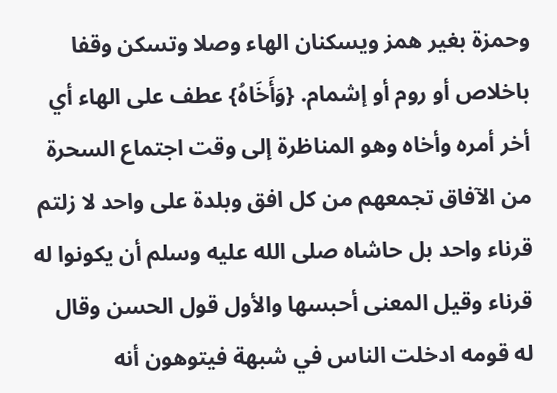وحمزة بغير همز ويسكنان الهاء وصلا وتسكن وقفا باخلاص أو روم أو إشمام. {وَأَخَاهُ} عطف على الهاء أي أخر أمره وأخاه وهو المناظرة إلى وقت اجتماع السحرة من الآفاق تجمعهم من كل افق وبلدة على واحد لا زلتم قرناء واحد بل حاشاه صلى الله عليه وسلم أن يكونوا له قرناء وقيل المعنى أحبسها والأول قول الحسن وقال له قومه ادخلت الناس في شبهة فيتوهون أنه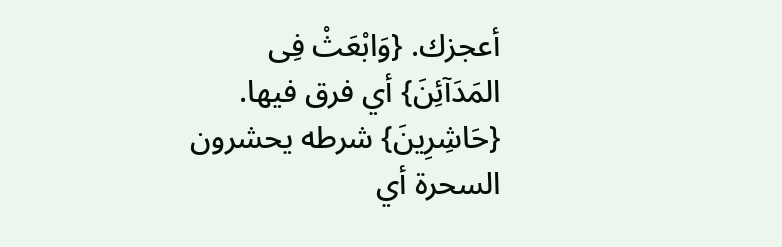أعجزك. {وَابْعَثْ فِى المَدَآئِنَ} أي فرق فيها. {حَاشِرِينَ} شرطه يحشرون السحرة أي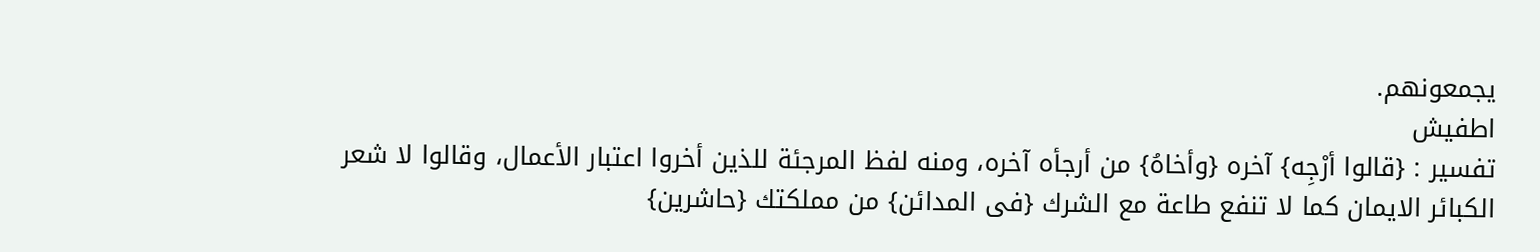يجمعونهم.
اطفيش
تفسير : {قالوا أرْجِه} آخره {وأخاهُ} من أرجأه آخره، ومنه لفظ المرجئة للذين أخروا اعتبار الأعمال، وقالوا لا شعر الكبائر الايمان كما لا تنفع طاعة مع الشرك {فى المدائن} من مملكتك {حاشرين}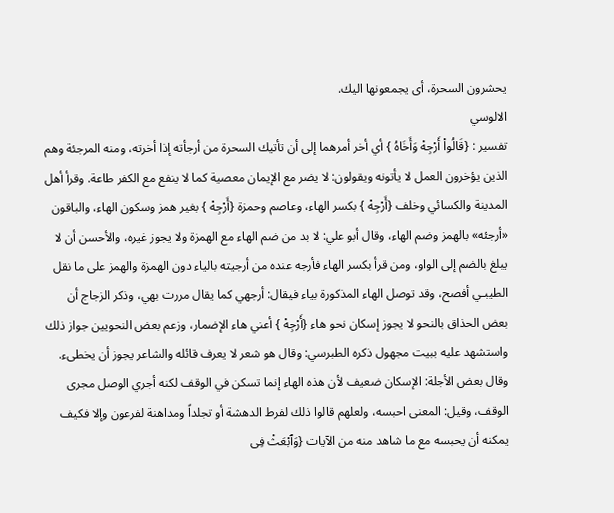يحشرون السحرة، أى يجمعونها اليك.
الالوسي
تفسير : {قَالُواْ أَرْجِهْ وَأَخَاهُ } أي أخر أمرهما إلى أن تأتيك السحرة من أرجأته إذا أخرته، ومنه المرجئة وهم الذين يؤخرون العمل لا يأتونه ويقولون: لا يضر مع الإيمان معصية كما لا ينفع مع الكفر طاعة. وقرأ أهل المدينة والكسائي وخلف {أَرْجِهْ } بكسر الهاء، وعاصم وحمزة {أَرْجِهْ } بغير همز وسكون الهاء، والباقون «أرجئه» بالهمز وضم الهاء، وقال أبو علي: لا بد من ضم الهاء مع الهمزة ولا يجوز غيره، والأحسن أن لا يبلغ بالضم إلى الواو، ومن قرأ بكسر الهاء فأرجه عنده من أرجيته بالياء دون الهمزة والهمز على ما نقل الطيبـي أفصح، وقد توصل الهاء المذكورة بياء فيقال: أرجهي كما يقال مررت بهي، وذكر الزجاج أن بعض الحذاق بالنحو لا يجوز إسكان نحو هاء {أَرْجِهْ } أعني هاء الإضمار، وزعم بعض النحويين جواز ذلك واستشهد عليه ببيت مجهول ذكره الطبرسي: وقال هو شعر لا يعرف قائله والشاعر يجوز أن يخطىء. وقال بعض الأجلة: الإسكان ضعيف لأن هذه الهاء إنما تسكن في الوقف لكنه أجري الوصل مجرى الوقف، وقيل: المعنى احبسه، ولعلهم قالوا ذلك لفرط الدهشة أو تجلداً ومداهنة لفرعون وإلا فكيف يمكنه أن يحبسه مع ما شاهد منه من الآيات {وَٱبْعَثْ فِى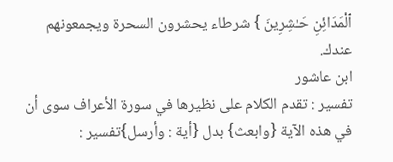ٱلْمَدَائِنِ حَـٰشِرِينَ } شرطاء يحشرون السحرة ويجمعونهم عندك.
ابن عاشور
تفسير : تقدم الكلام على نظيرها في سورة الأعراف سوى أن في هذه الآية {وابعث} بدل {أية : وأرسل}تفسير :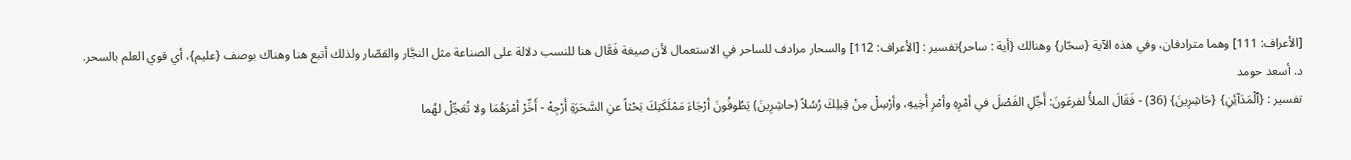[الأعراف: 111] وهما مترادفان، وفي هذه الآية {سحّار} وهنالك {أية : ساحر}تفسير : [الأعراف: 112] والسحار مرادف للساحر في الاستعمال لأن صيغة فَعَّال هنا للنسب دلالة على الصناعة مثل النجَّار والقصّار ولذلك أتبع هنا وهناك بوصف {عليم}، أي قوي العلم بالسحر.
د. أسعد حومد
تفسير : {ٱلْمَدَآئِنِ} {حَاشِرِينَ} (36) - فَقَالَ الملأُ لفرعَونَ: أَجِّلِ الفَصْلَ في أمْرِهِ وأمْرِ أَخِيهِ، وأرْسِلْ مِنْ قِبلِكَ رُسُلاً (حاشِرِينَ) يَطُوفُونَ أرْجَاءَ مَمْلَكَتِكَ بَحْثاً عنِ السَّحَرَةِ أَرْجِهْ - أَخِّرْ أمْرَهُمَا ولا تُعَجِّلْ لهُما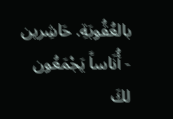بالعُقُوبَةِ. حَاشِرين - أُنَاساً يَجْمَعُون لكَ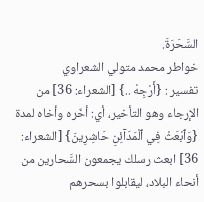السَّحَرَةَ.
خواطر محمد متولي الشعراوي
تفسير : {أَرْجِهْ ..} [الشعراء: 36] من الإرجاء وهو التأخير، أي: أخّره وأخاه لمدة {وَٱبْعَثْ فِي ٱلْمَدَآئِنِ حَاشِرِينَ} [الشعراء: 36] ابعث رسلك يجمعون السَّحارين من أنحاء البلاد، ليقابلوا بسحرهم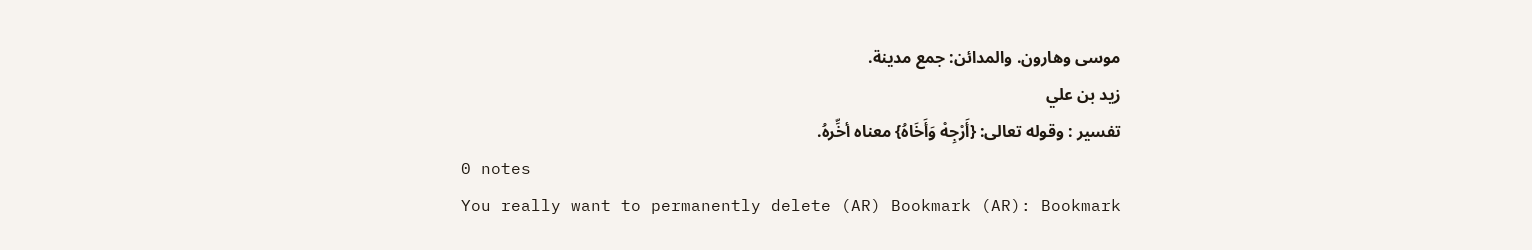موسى وهارون. والمدائن: جمع مدينة.
زيد بن علي
تفسير : وقوله تعالى: {أَرْجِهْ وَأَخَاهُ} معناه أخِّرهُ.
0 notes
You really want to permanently delete (AR) Bookmark (AR): Bookmark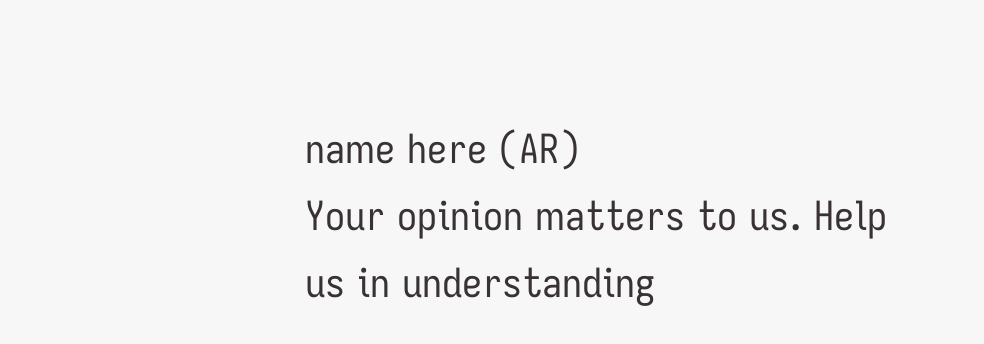name here (AR)
Your opinion matters to us. Help us in understanding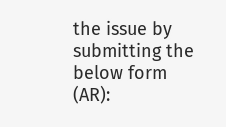the issue by submitting the below form (AR):